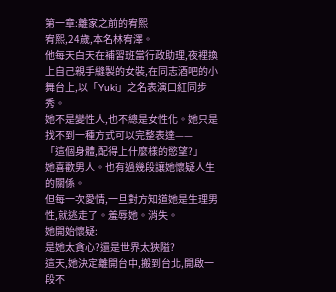第一章:離家之前的宥熙
宥熙,24歲,本名林宥澤。
他每天白天在補習班當行政助理,夜裡換上自己親手縫製的女裝,在同志酒吧的小舞台上,以「Yuki」之名表演口紅同步秀。
她不是變性人,也不總是女性化。她只是找不到一種方式可以完整表達——
「這個身體,配得上什麼樣的慾望?」
她喜歡男人。也有過幾段讓她懷疑人生的關係。
但每一次愛情,一旦對方知道她是生理男性,就逃走了。羞辱她。消失。
她開始懷疑:
是她太貪心?還是世界太狹隘?
這天,她決定離開台中,搬到台北,開啟一段不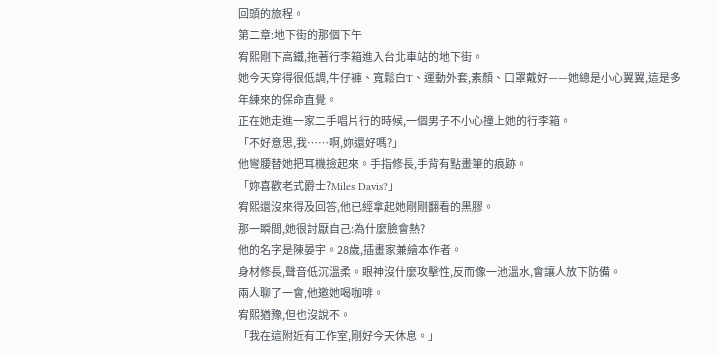回頭的旅程。
第二章:地下街的那個下午
宥熙剛下高鐵,拖著行李箱進入台北車站的地下街。
她今天穿得很低調,牛仔褲、寬鬆白T、運動外套,素顏、口罩戴好——她總是小心翼翼,這是多年練來的保命直覺。
正在她走進一家二手唱片行的時候,一個男子不小心撞上她的行李箱。
「不好意思,我……啊,妳還好嗎?」
他彎腰替她把耳機撿起來。手指修長,手背有點畫筆的痕跡。
「妳喜歡老式爵士?Miles Davis?」
宥熙還沒來得及回答,他已經拿起她剛剛翻看的黑膠。
那一瞬間,她很討厭自己:為什麼臉會熱?
他的名字是陳晏宇。28歲,插畫家兼繪本作者。
身材修長,聲音低沉溫柔。眼神沒什麼攻擊性,反而像一池溫水,會讓人放下防備。
兩人聊了一會,他邀她喝咖啡。
宥熙猶豫,但也沒說不。
「我在這附近有工作室,剛好今天休息。」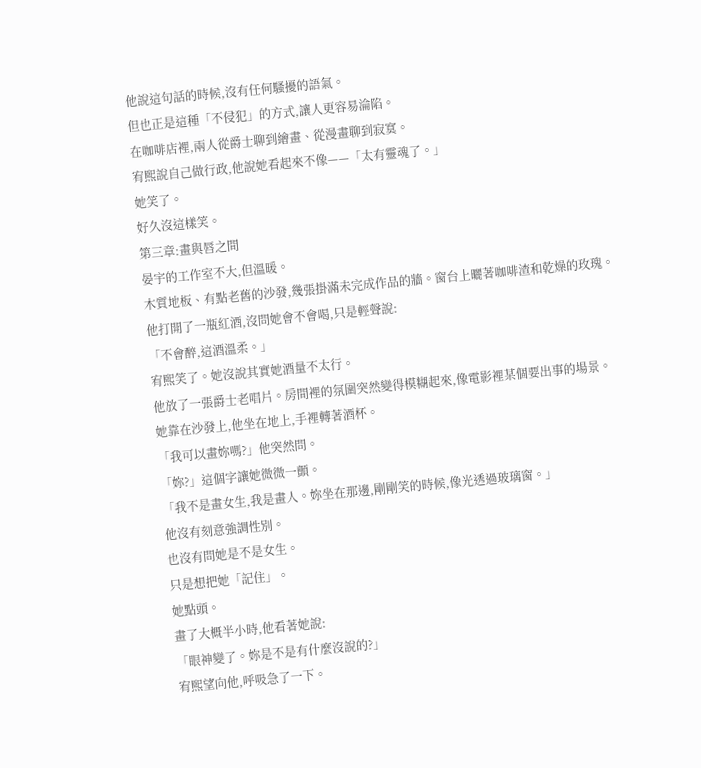他說這句話的時候,沒有任何騷擾的語氣。
但也正是這種「不侵犯」的方式,讓人更容易淪陷。
在咖啡店裡,兩人從爵士聊到繪畫、從漫畫聊到寂寞。
宥熙說自己做行政,他說她看起來不像——「太有靈魂了。」
她笑了。
好久沒這樣笑。
第三章:畫與唇之間
晏宇的工作室不大,但溫暖。
木質地板、有點老舊的沙發,幾張掛滿未完成作品的牆。窗台上曬著咖啡渣和乾燥的玫瑰。
他打開了一瓶紅酒,沒問她會不會喝,只是輕聲說:
「不會醉,這酒溫柔。」
宥熙笑了。她沒說其實她酒量不太行。
他放了一張爵士老唱片。房間裡的氛圍突然變得模糊起來,像電影裡某個要出事的場景。
她靠在沙發上,他坐在地上,手裡轉著酒杯。
「我可以畫妳嗎?」他突然問。
「妳?」這個字讓她微微一顫。
「我不是畫女生,我是畫人。妳坐在那邊,剛剛笑的時候,像光透過玻璃窗。」
他沒有刻意強調性別。
也沒有問她是不是女生。
只是想把她「記住」。
她點頭。
畫了大概半小時,他看著她說:
「眼神變了。妳是不是有什麼沒說的?」
宥熙望向他,呼吸急了一下。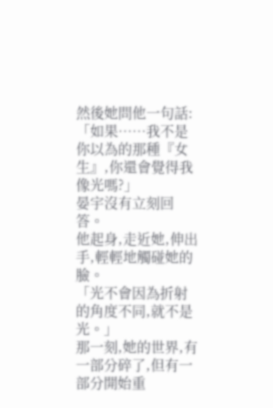然後她問他一句話:
「如果……我不是你以為的那種『女生』,你還會覺得我像光嗎?」
晏宇沒有立刻回答。
他起身,走近她,伸出手,輕輕地觸碰她的臉。
「光不會因為折射的角度不同,就不是光。」
那一刻,她的世界,有一部分碎了,但有一部分開始重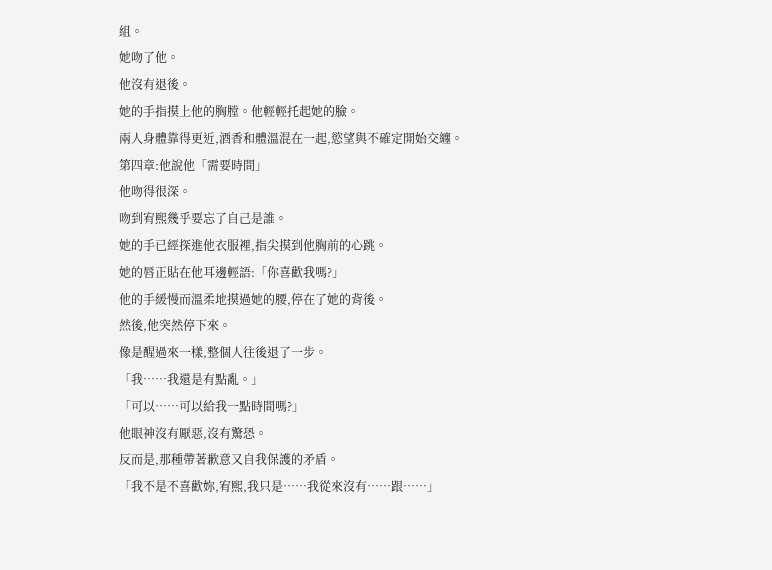組。
她吻了他。
他沒有退後。
她的手指摸上他的胸膛。他輕輕托起她的臉。
兩人身體靠得更近,酒香和體溫混在一起,慾望與不確定開始交纏。
第四章:他說他「需要時間」
他吻得很深。
吻到宥熙幾乎要忘了自己是誰。
她的手已經探進他衣服裡,指尖摸到他胸前的心跳。
她的唇正貼在他耳邊輕語:「你喜歡我嗎?」
他的手緩慢而溫柔地摸過她的腰,停在了她的背後。
然後,他突然停下來。
像是醒過來一樣,整個人往後退了一步。
「我……我還是有點亂。」
「可以……可以給我一點時間嗎?」
他眼神沒有厭惡,沒有驚恐。
反而是,那種帶著歉意又自我保護的矛盾。
「我不是不喜歡妳,宥熙,我只是……我從來沒有……跟……」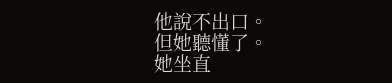他說不出口。
但她聽懂了。
她坐直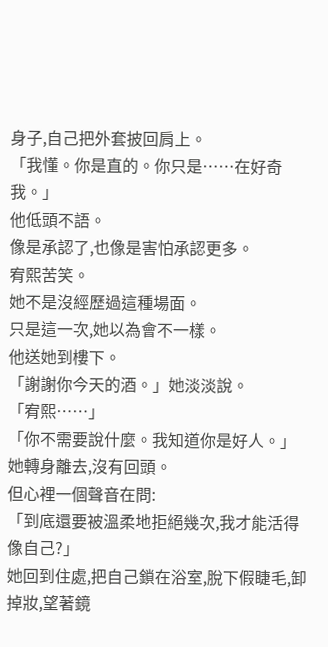身子,自己把外套披回肩上。
「我懂。你是直的。你只是……在好奇我。」
他低頭不語。
像是承認了,也像是害怕承認更多。
宥熙苦笑。
她不是沒經歷過這種場面。
只是這一次,她以為會不一樣。
他送她到樓下。
「謝謝你今天的酒。」她淡淡說。
「宥熙……」
「你不需要說什麼。我知道你是好人。」
她轉身離去,沒有回頭。
但心裡一個聲音在問:
「到底還要被溫柔地拒絕幾次,我才能活得像自己?」
她回到住處,把自己鎖在浴室,脫下假睫毛,卸掉妝,望著鏡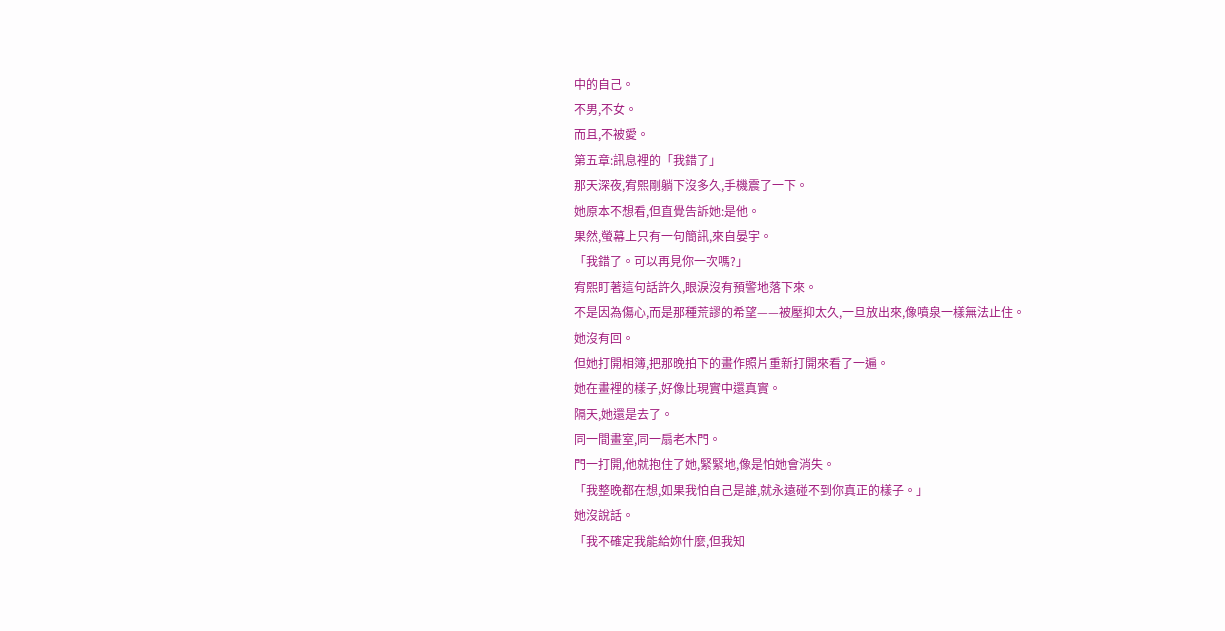中的自己。
不男,不女。
而且,不被愛。
第五章:訊息裡的「我錯了」
那天深夜,宥熙剛躺下沒多久,手機震了一下。
她原本不想看,但直覺告訴她:是他。
果然,螢幕上只有一句簡訊,來自晏宇。
「我錯了。可以再見你一次嗎?」
宥熙盯著這句話許久,眼淚沒有預警地落下來。
不是因為傷心,而是那種荒謬的希望——被壓抑太久,一旦放出來,像噴泉一樣無法止住。
她沒有回。
但她打開相簿,把那晚拍下的畫作照片重新打開來看了一遍。
她在畫裡的樣子,好像比現實中還真實。
隔天,她還是去了。
同一間畫室,同一扇老木門。
門一打開,他就抱住了她,緊緊地,像是怕她會消失。
「我整晚都在想,如果我怕自己是誰,就永遠碰不到你真正的樣子。」
她沒說話。
「我不確定我能給妳什麼,但我知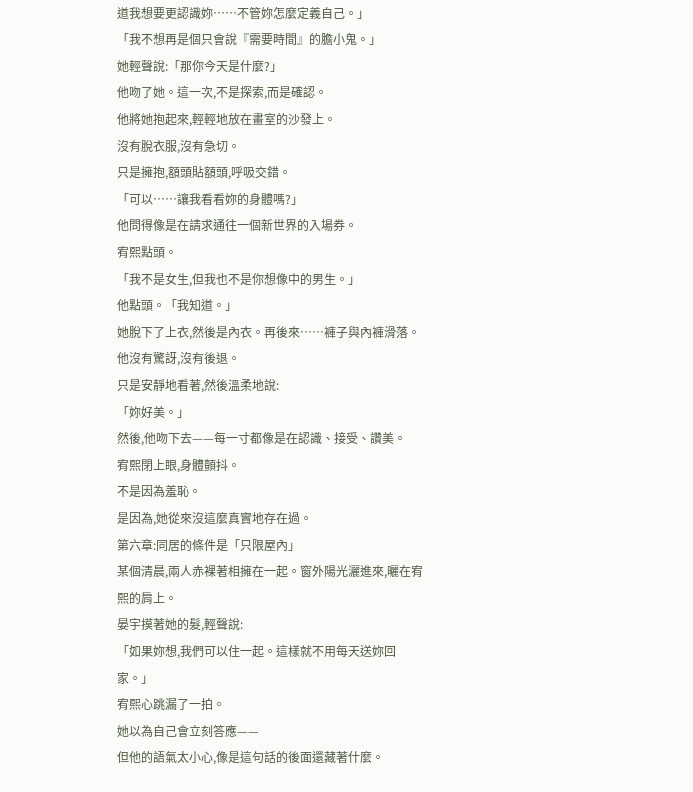道我想要更認識妳……不管妳怎麼定義自己。」
「我不想再是個只會說『需要時間』的膽小鬼。」
她輕聲說:「那你今天是什麼?」
他吻了她。這一次,不是探索,而是確認。
他將她抱起來,輕輕地放在畫室的沙發上。
沒有脫衣服,沒有急切。
只是擁抱,額頭貼額頭,呼吸交錯。
「可以……讓我看看妳的身體嗎?」
他問得像是在請求通往一個新世界的入場券。
宥熙點頭。
「我不是女生,但我也不是你想像中的男生。」
他點頭。「我知道。」
她脫下了上衣,然後是內衣。再後來……褲子與內褲滑落。
他沒有驚訝,沒有後退。
只是安靜地看著,然後溫柔地說:
「妳好美。」
然後,他吻下去——每一寸都像是在認識、接受、讚美。
宥熙閉上眼,身體顫抖。
不是因為羞恥。
是因為,她從來沒這麼真實地存在過。
第六章:同居的條件是「只限屋內」
某個清晨,兩人赤裸著相擁在一起。窗外陽光灑進來,曬在宥熙的肩上。
晏宇摸著她的髮,輕聲說:
「如果妳想,我們可以住一起。這樣就不用每天送妳回家。」
宥熙心跳漏了一拍。
她以為自己會立刻答應——
但他的語氣太小心,像是這句話的後面還藏著什麼。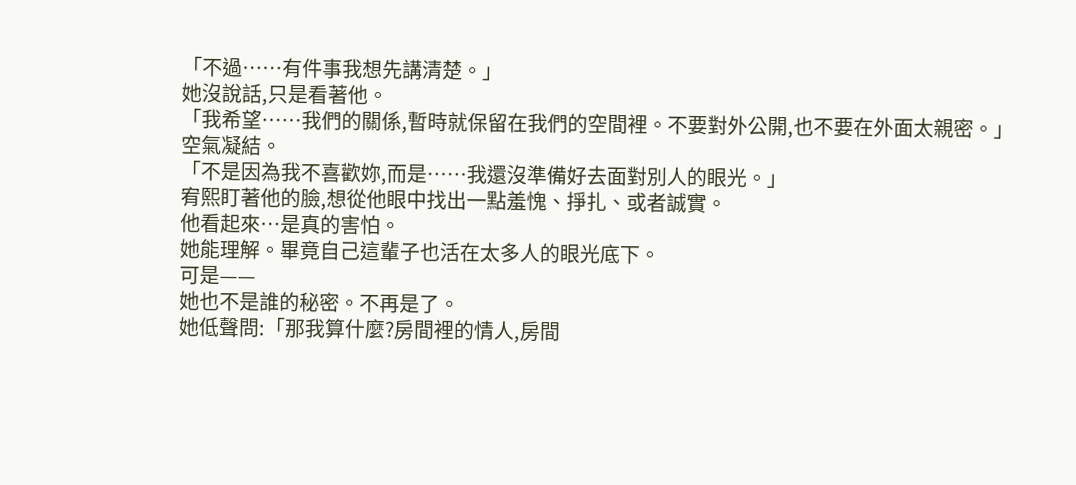「不過……有件事我想先講清楚。」
她沒說話,只是看著他。
「我希望……我們的關係,暫時就保留在我們的空間裡。不要對外公開,也不要在外面太親密。」
空氣凝結。
「不是因為我不喜歡妳,而是……我還沒準備好去面對別人的眼光。」
宥熙盯著他的臉,想從他眼中找出一點羞愧、掙扎、或者誠實。
他看起來…是真的害怕。
她能理解。畢竟自己這輩子也活在太多人的眼光底下。
可是——
她也不是誰的秘密。不再是了。
她低聲問:「那我算什麼?房間裡的情人,房間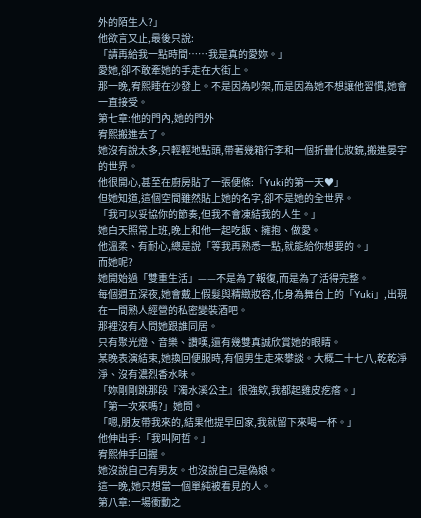外的陌生人?」
他欲言又止,最後只說:
「請再給我一點時間……我是真的愛妳。」
愛她,卻不敢牽她的手走在大街上。
那一晚,宥熙睡在沙發上。不是因為吵架,而是因為她不想讓他習慣,她會一直接受。
第七章:他的門內,她的門外
宥熙搬進去了。
她沒有說太多,只輕輕地點頭,帶著幾箱行李和一個折疊化妝鏡,搬進晏宇的世界。
他很開心,甚至在廚房貼了一張便條:「Yuki的第一天♥」
但她知道,這個空間雖然貼上她的名字,卻不是她的全世界。
「我可以妥協你的節奏,但我不會凍結我的人生。」
她白天照常上班,晚上和他一起吃飯、擁抱、做愛。
他溫柔、有耐心,總是說「等我再熟悉一點,就能給你想要的。」
而她呢?
她開始過「雙重生活」——不是為了報復,而是為了活得完整。
每個週五深夜,她會戴上假髮與精緻妝容,化身為舞台上的「Yuki」,出現在一間熟人經營的私密變裝酒吧。
那裡沒有人問她跟誰同居。
只有聚光燈、音樂、讚嘆,還有幾雙真誠欣賞她的眼睛。
某晚表演結束,她換回便服時,有個男生走來攀談。大概二十七八,乾乾淨淨、沒有濃烈香水味。
「妳剛剛跳那段『濁水溪公主』很強欸,我都起雞皮疙瘩。」
「第一次來嗎?」她問。
「嗯,朋友帶我來的,結果他提早回家,我就留下來喝一杯。」
他伸出手:「我叫阿哲。」
宥熙伸手回握。
她沒說自己有男友。也沒說自己是偽娘。
這一晚,她只想當一個單純被看見的人。
第八章:一場衝動之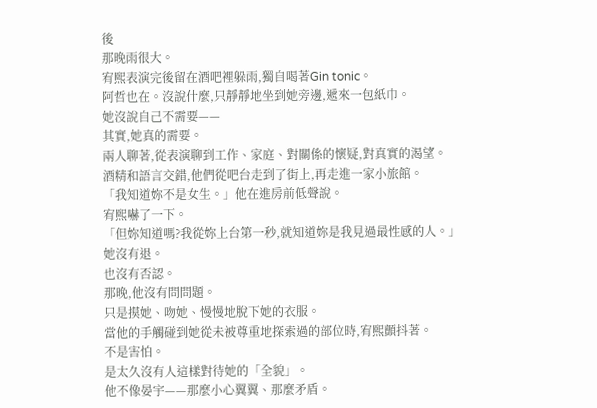後
那晚雨很大。
宥熙表演完後留在酒吧裡躲雨,獨自喝著Gin tonic。
阿哲也在。沒說什麼,只靜靜地坐到她旁邊,遞來一包紙巾。
她沒說自己不需要——
其實,她真的需要。
兩人聊著,從表演聊到工作、家庭、對關係的懷疑,對真實的渴望。
酒精和語言交錯,他們從吧台走到了街上,再走進一家小旅館。
「我知道妳不是女生。」他在進房前低聲說。
宥熙嚇了一下。
「但妳知道嗎?我從妳上台第一秒,就知道妳是我見過最性感的人。」
她沒有退。
也沒有否認。
那晚,他沒有問問題。
只是摸她、吻她、慢慢地脫下她的衣服。
當他的手觸碰到她從未被尊重地探索過的部位時,宥熙顫抖著。
不是害怕。
是太久沒有人這樣對待她的「全貌」。
他不像晏宇——那麼小心翼翼、那麼矛盾。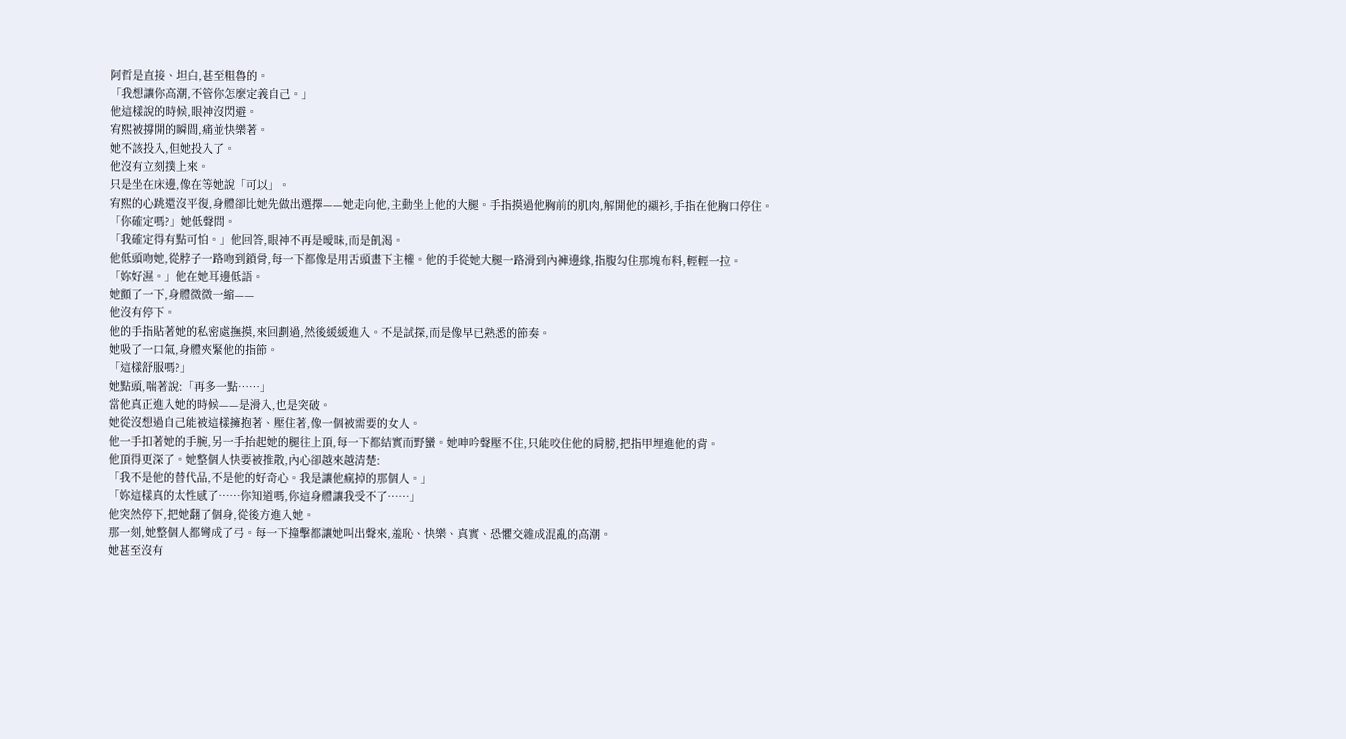阿哲是直接、坦白,甚至粗魯的。
「我想讓你高潮,不管你怎麼定義自己。」
他這樣說的時候,眼神沒閃避。
宥熙被撐開的瞬間,痛並快樂著。
她不該投入,但她投入了。
他沒有立刻撲上來。
只是坐在床邊,像在等她說「可以」。
宥熙的心跳還沒平復,身體卻比她先做出選擇——她走向他,主動坐上他的大腿。手指摸過他胸前的肌肉,解開他的襯衫,手指在他胸口停住。
「你確定嗎?」她低聲問。
「我確定得有點可怕。」他回答,眼神不再是曖昧,而是飢渴。
他低頭吻她,從脖子一路吻到鎖骨,每一下都像是用舌頭畫下主權。他的手從她大腿一路滑到內褲邊緣,指腹勾住那塊布料,輕輕一拉。
「妳好濕。」他在她耳邊低語。
她顫了一下,身體微微一縮——
他沒有停下。
他的手指貼著她的私密處撫摸,來回劃過,然後緩緩進入。不是試探,而是像早已熟悉的節奏。
她吸了一口氣,身體夾緊他的指節。
「這樣舒服嗎?」
她點頭,喘著說:「再多一點……」
當他真正進入她的時候——是滑入,也是突破。
她從沒想過自己能被這樣擁抱著、壓住著,像一個被需要的女人。
他一手扣著她的手腕,另一手抬起她的腿往上頂,每一下都結實而野蠻。她呻吟聲壓不住,只能咬住他的肩膀,把指甲埋進他的背。
他頂得更深了。她整個人快要被推散,內心卻越來越清楚:
「我不是他的替代品,不是他的好奇心。我是讓他瘋掉的那個人。」
「妳這樣真的太性感了……你知道嗎,你這身體讓我受不了……」
他突然停下,把她翻了個身,從後方進入她。
那一刻,她整個人都彎成了弓。每一下撞擊都讓她叫出聲來,羞恥、快樂、真實、恐懼交雜成混亂的高潮。
她甚至沒有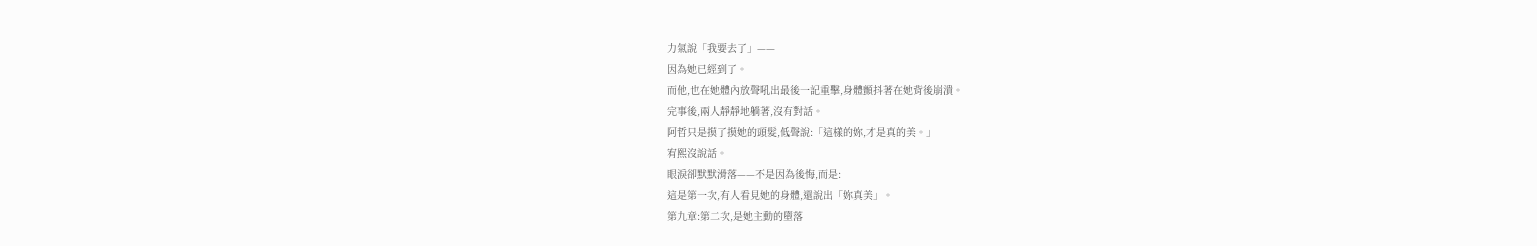力氣說「我要去了」——
因為她已經到了。
而他,也在她體內放聲吼出最後一記重擊,身體顫抖著在她背後崩潰。
完事後,兩人靜靜地躺著,沒有對話。
阿哲只是摸了摸她的頭髮,低聲說:「這樣的妳,才是真的美。」
宥熙沒說話。
眼淚卻默默滑落——不是因為後悔,而是:
這是第一次,有人看見她的身體,還說出「妳真美」。
第九章:第二次,是她主動的墮落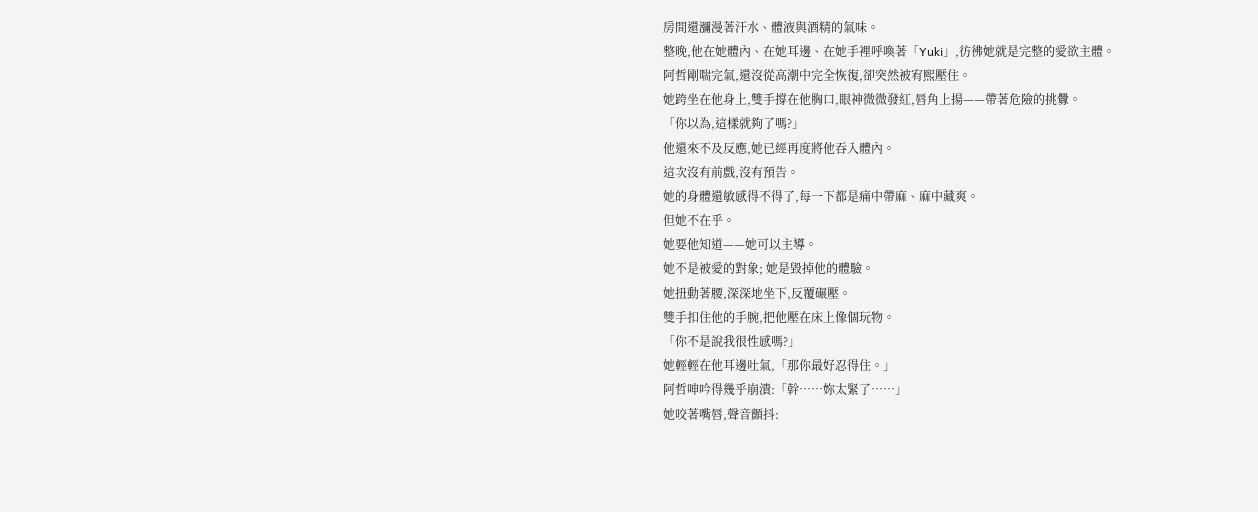房間還瀰漫著汗水、體液與酒精的氣味。
整晚,他在她體內、在她耳邊、在她手裡呼喚著「Yuki」,彷彿她就是完整的愛欲主體。
阿哲剛喘完氣,還沒從高潮中完全恢復,卻突然被宥熙壓住。
她跨坐在他身上,雙手撐在他胸口,眼神微微發紅,唇角上揚——帶著危險的挑釁。
「你以為,這樣就夠了嗎?」
他還來不及反應,她已經再度將他吞入體內。
這次沒有前戲,沒有預告。
她的身體還敏感得不得了,每一下都是痛中帶麻、麻中藏爽。
但她不在乎。
她要他知道——她可以主導。
她不是被愛的對象; 她是毀掉他的體驗。
她扭動著腰,深深地坐下,反覆碾壓。
雙手扣住他的手腕,把他壓在床上像個玩物。
「你不是說我很性感嗎?」
她輕輕在他耳邊吐氣,「那你最好忍得住。」
阿哲呻吟得幾乎崩潰:「幹……妳太緊了……」
她咬著嘴唇,聲音顫抖: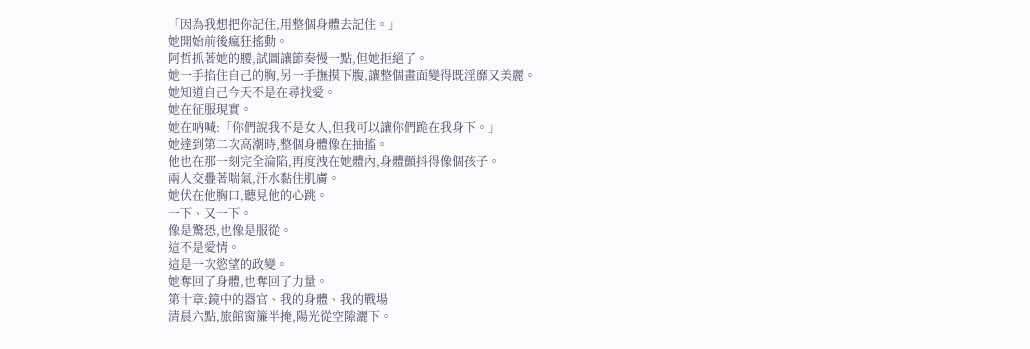「因為我想把你記住,用整個身體去記住。」
她開始前後瘋狂搖動。
阿哲抓著她的腰,試圖讓節奏慢一點,但她拒絕了。
她一手掐住自己的胸,另一手撫摸下腹,讓整個畫面變得既淫靡又美麗。
她知道自己今天不是在尋找愛。
她在征服現實。
她在吶喊:「你們說我不是女人,但我可以讓你們跪在我身下。」
她達到第二次高潮時,整個身體像在抽搐。
他也在那一刻完全淪陷,再度洩在她體內,身體顫抖得像個孩子。
兩人交疊著喘氣,汗水黏住肌膚。
她伏在他胸口,聽見他的心跳。
一下、又一下。
像是驚恐,也像是服從。
這不是愛情。
這是一次慾望的政變。
她奪回了身體,也奪回了力量。
第十章:鏡中的器官、我的身體、我的戰場
清晨六點,旅館窗簾半掩,陽光從空隙灑下。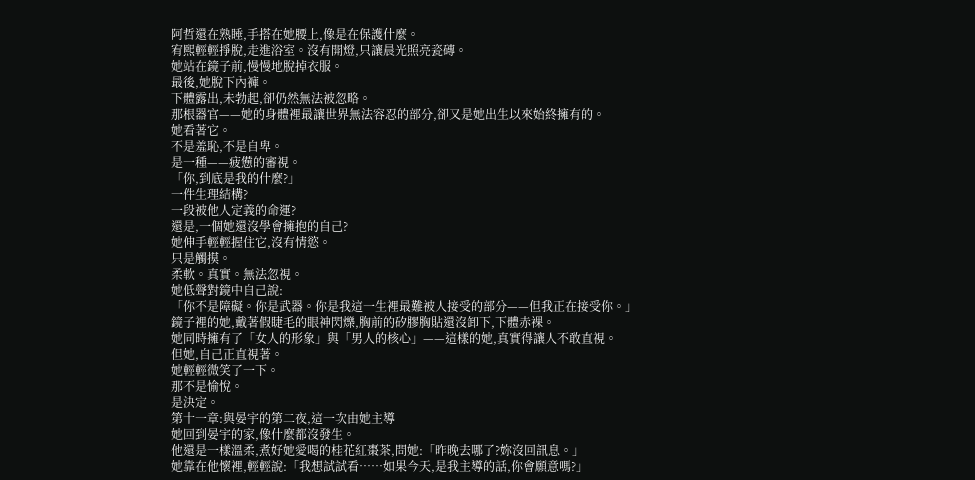阿哲還在熟睡,手搭在她腰上,像是在保護什麼。
宥熙輕輕掙脫,走進浴室。沒有開燈,只讓晨光照亮瓷磚。
她站在鏡子前,慢慢地脫掉衣服。
最後,她脫下內褲。
下體露出,未勃起,卻仍然無法被忽略。
那根器官——她的身體裡最讓世界無法容忍的部分,卻又是她出生以來始終擁有的。
她看著它。
不是羞恥,不是自卑。
是一種——疲憊的審視。
「你,到底是我的什麼?」
一件生理結構?
一段被他人定義的命運?
還是,一個她還沒學會擁抱的自己?
她伸手輕輕握住它,沒有情慾。
只是觸摸。
柔軟。真實。無法忽視。
她低聲對鏡中自己說:
「你不是障礙。你是武器。你是我這一生裡最難被人接受的部分——但我正在接受你。」
鏡子裡的她,戴著假睫毛的眼神閃爍,胸前的矽膠胸貼還沒卸下,下體赤裸。
她同時擁有了「女人的形象」與「男人的核心」——這樣的她,真實得讓人不敢直視。
但她,自己正直視著。
她輕輕微笑了一下。
那不是愉悅。
是決定。
第十一章:與晏宇的第二夜,這一次由她主導
她回到晏宇的家,像什麼都沒發生。
他還是一樣溫柔,煮好她愛喝的桂花紅棗茶,問她:「昨晚去哪了?妳沒回訊息。」
她靠在他懷裡,輕輕說:「我想試試看……如果今天,是我主導的話,你會願意嗎?」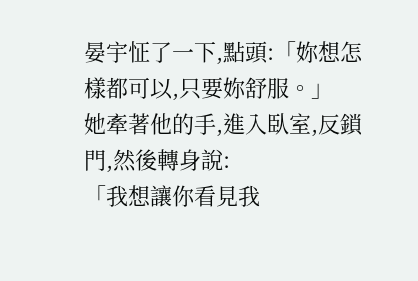晏宇怔了一下,點頭:「妳想怎樣都可以,只要妳舒服。」
她牽著他的手,進入臥室,反鎖門,然後轉身說:
「我想讓你看見我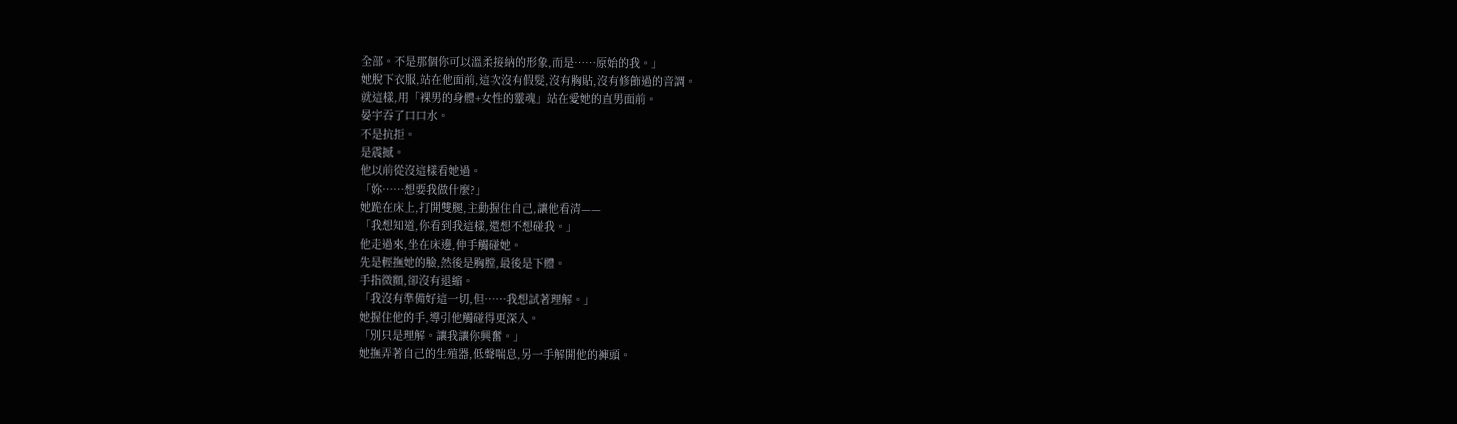全部。不是那個你可以溫柔接納的形象,而是……原始的我。」
她脫下衣服,站在他面前,這次沒有假髮,沒有胸貼,沒有修飾過的音調。
就這樣,用「裸男的身體+女性的靈魂」站在愛她的直男面前。
晏宇吞了口口水。
不是抗拒。
是震撼。
他以前從沒這樣看她過。
「妳……想要我做什麼?」
她跪在床上,打開雙腿,主動握住自己,讓他看清——
「我想知道,你看到我這樣,還想不想碰我。」
他走過來,坐在床邊,伸手觸碰她。
先是輕撫她的臉,然後是胸膛,最後是下體。
手指微顫,卻沒有退縮。
「我沒有準備好這一切,但……我想試著理解。」
她握住他的手,導引他觸碰得更深入。
「別只是理解。讓我讓你興奮。」
她撫弄著自己的生殖器,低聲喘息,另一手解開他的褲頭。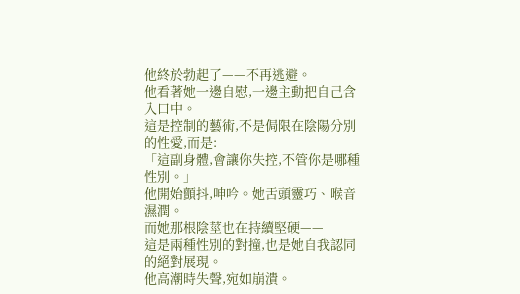他終於勃起了——不再逃避。
他看著她一邊自慰,一邊主動把自己含入口中。
這是控制的藝術,不是侷限在陰陽分別的性愛,而是:
「這副身體,會讓你失控,不管你是哪種性別。」
他開始顫抖,呻吟。她舌頭靈巧、喉音濕潤。
而她那根陰莖也在持續堅硬——
這是兩種性別的對撞,也是她自我認同的絕對展現。
他高潮時失聲,宛如崩潰。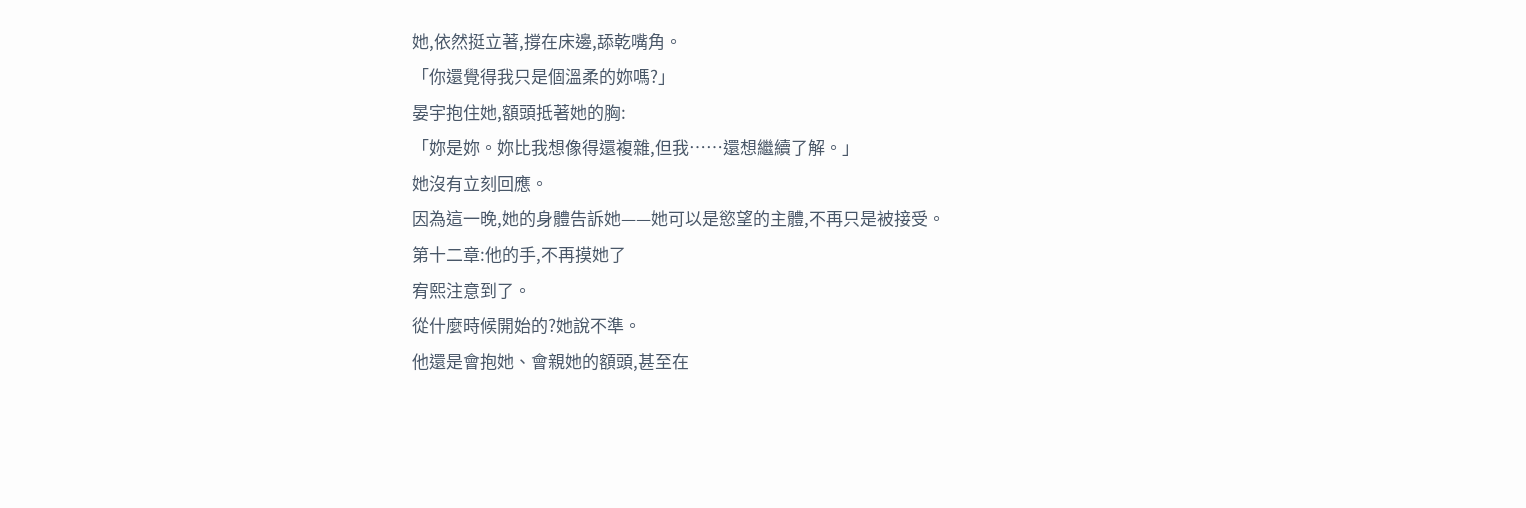她,依然挺立著,撐在床邊,舔乾嘴角。
「你還覺得我只是個溫柔的妳嗎?」
晏宇抱住她,額頭抵著她的胸:
「妳是妳。妳比我想像得還複雜,但我……還想繼續了解。」
她沒有立刻回應。
因為這一晚,她的身體告訴她——她可以是慾望的主體,不再只是被接受。
第十二章:他的手,不再摸她了
宥熙注意到了。
從什麼時候開始的?她說不準。
他還是會抱她、會親她的額頭,甚至在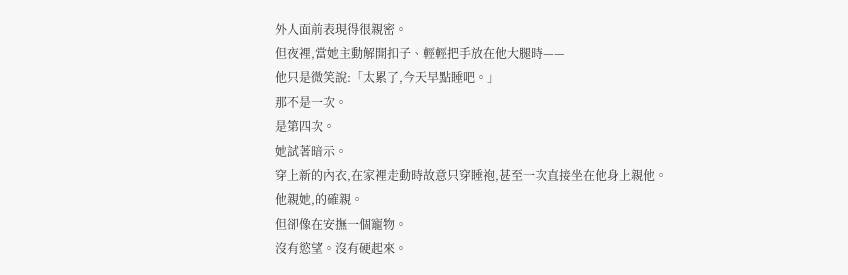外人面前表現得很親密。
但夜裡,當她主動解開扣子、輕輕把手放在他大腿時——
他只是微笑說:「太累了,今天早點睡吧。」
那不是一次。
是第四次。
她試著暗示。
穿上新的內衣,在家裡走動時故意只穿睡袍,甚至一次直接坐在他身上親他。
他親她,的確親。
但卻像在安撫一個寵物。
沒有慾望。沒有硬起來。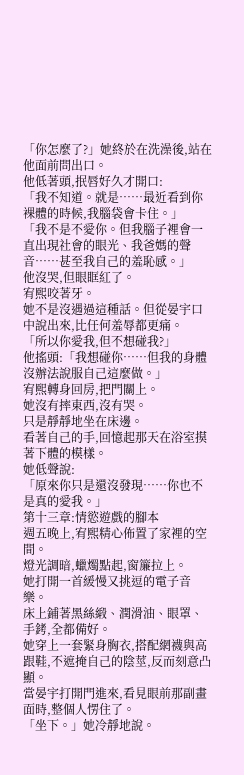「你怎麼了?」她終於在洗澡後,站在他面前問出口。
他低著頭,抿唇好久才開口:
「我不知道。就是……最近看到你裸體的時候,我腦袋會卡住。」
「我不是不愛你。但我腦子裡會一直出現社會的眼光、我爸媽的聲音……甚至我自己的羞恥感。」
他沒哭,但眼眶紅了。
宥熙咬著牙。
她不是沒遇過這種話。但從晏宇口中說出來,比任何羞辱都更痛。
「所以你愛我,但不想碰我?」
他搖頭:「我想碰你……但我的身體沒辦法說服自己這麼做。」
宥熙轉身回房,把門關上。
她沒有摔東西,沒有哭。
只是靜靜地坐在床邊。
看著自己的手,回憶起那天在浴室摸著下體的模樣。
她低聲說:
「原來你只是還沒發現……你也不是真的愛我。」
第十三章:情慾遊戲的腳本
週五晚上,宥熙精心佈置了家裡的空間。
燈光調暗,蠟燭點起,窗簾拉上。
她打開一首緩慢又挑逗的電子音樂。
床上鋪著黑絲緞、潤滑油、眼罩、手銬,全都備好。
她穿上一套緊身胸衣,搭配網襪與高跟鞋,不遮掩自己的陰莖,反而刻意凸顯。
當晏宇打開門進來,看見眼前那副畫面時,整個人愣住了。
「坐下。」她冷靜地說。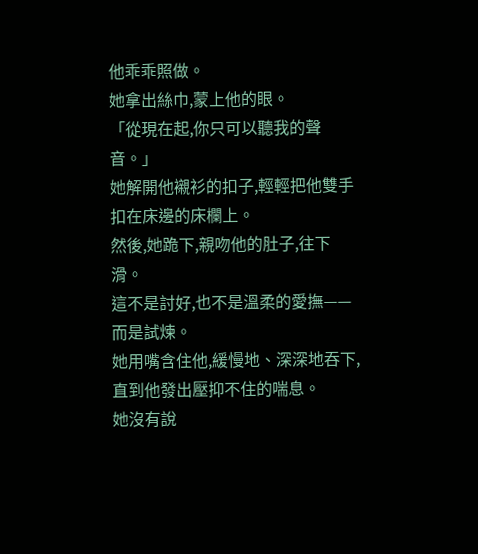他乖乖照做。
她拿出絲巾,蒙上他的眼。
「從現在起,你只可以聽我的聲音。」
她解開他襯衫的扣子,輕輕把他雙手扣在床邊的床欄上。
然後,她跪下,親吻他的肚子,往下滑。
這不是討好,也不是溫柔的愛撫——而是試煉。
她用嘴含住他,緩慢地、深深地吞下,直到他發出壓抑不住的喘息。
她沒有說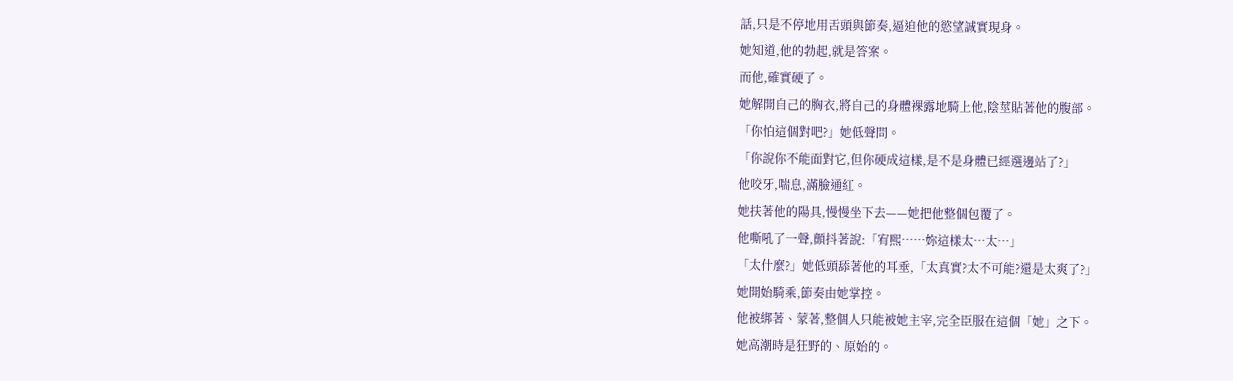話,只是不停地用舌頭與節奏,逼迫他的慾望誠實現身。
她知道,他的勃起,就是答案。
而他,確實硬了。
她解開自己的胸衣,將自己的身體裸露地騎上他,陰莖貼著他的腹部。
「你怕這個對吧?」她低聲問。
「你說你不能面對它,但你硬成這樣,是不是身體已經選邊站了?」
他咬牙,喘息,滿臉通紅。
她扶著他的陽具,慢慢坐下去——她把他整個包覆了。
他嘶吼了一聲,顫抖著說:「宥熙……妳這樣太…太…」
「太什麼?」她低頭舔著他的耳垂,「太真實?太不可能?還是太爽了?」
她開始騎乘,節奏由她掌控。
他被綁著、蒙著,整個人只能被她主宰,完全臣服在這個「她」之下。
她高潮時是狂野的、原始的。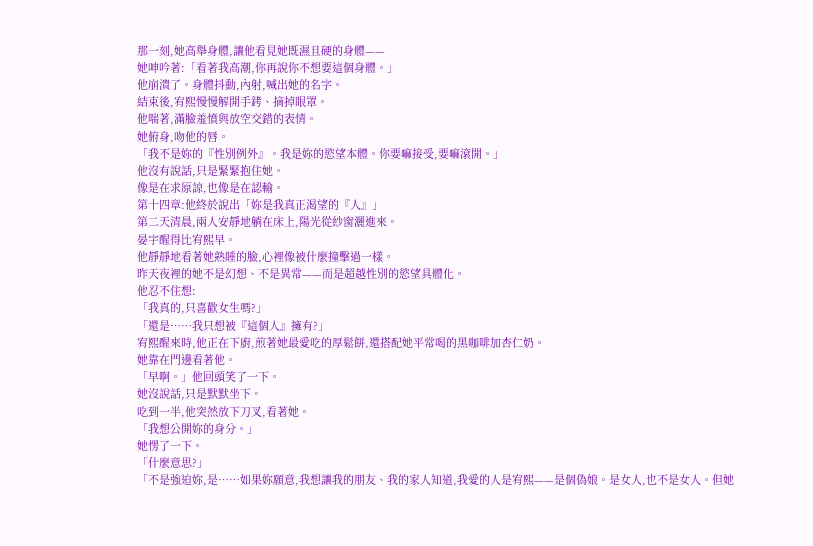那一刻,她高舉身體,讓他看見她既濕且硬的身體——
她呻吟著:「看著我高潮,你再說你不想要這個身體。」
他崩潰了。身體抖動,內射,喊出她的名字。
結束後,宥熙慢慢解開手銬、摘掉眼罩。
他喘著,滿臉羞憤與放空交錯的表情。
她俯身,吻他的唇。
「我不是妳的『性別例外』。我是妳的慾望本體。你要嘛接受,要嘛滾開。」
他沒有說話,只是緊緊抱住她。
像是在求原諒,也像是在認輸。
第十四章:他終於說出「妳是我真正渴望的『人』」
第二天清晨,兩人安靜地躺在床上,陽光從紗窗灑進來。
晏宇醒得比宥熙早。
他靜靜地看著她熟睡的臉,心裡像被什麼撞擊過一樣。
昨天夜裡的她不是幻想、不是異常——而是超越性別的慾望具體化。
他忍不住想:
「我真的,只喜歡女生嗎?」
「還是……我只想被『這個人』擁有?」
宥熙醒來時,他正在下廚,煎著她最愛吃的厚鬆餅,還搭配她平常喝的黑咖啡加杏仁奶。
她靠在門邊看著他。
「早啊。」他回頭笑了一下。
她沒說話,只是默默坐下。
吃到一半,他突然放下刀叉,看著她。
「我想公開妳的身分。」
她愣了一下。
「什麼意思?」
「不是強迫妳,是……如果妳願意,我想讓我的朋友、我的家人知道,我愛的人是宥熙——是個偽娘。是女人,也不是女人。但她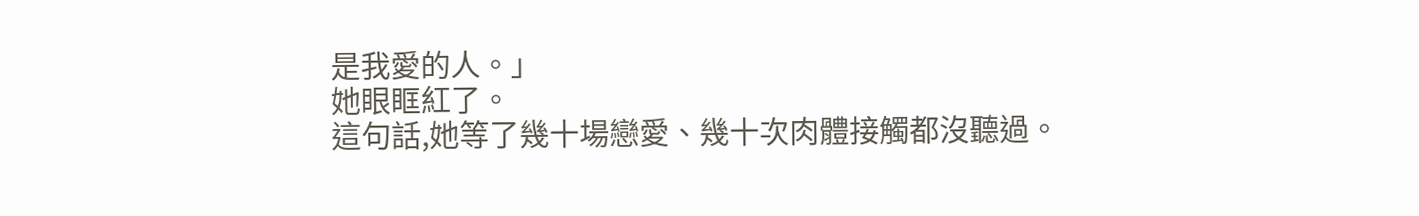是我愛的人。」
她眼眶紅了。
這句話,她等了幾十場戀愛、幾十次肉體接觸都沒聽過。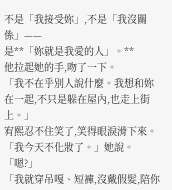不是「我接受妳」,不是「我沒關係」——
是**「妳就是我愛的人」。**
他拉起她的手,吻了一下。
「我不在乎別人說什麼。我想和妳在一起,不只是躲在屋內,也走上街上。」
宥熙忍不住笑了,笑得眼淚滑下來。
「我今天不化妝了。」她說。
「嗯?」
「我就穿吊嘎、短褲,沒戴假髮,陪你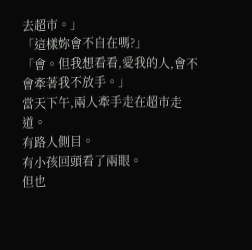去超市。」
「這樣妳會不自在嗎?」
「會。但我想看看,愛我的人,會不會牽著我不放手。」
當天下午,兩人牽手走在超市走道。
有路人側目。
有小孩回頭看了兩眼。
但也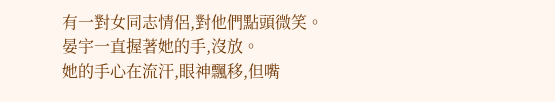有一對女同志情侶,對他們點頭微笑。
晏宇一直握著她的手,沒放。
她的手心在流汗,眼神飄移,但嘴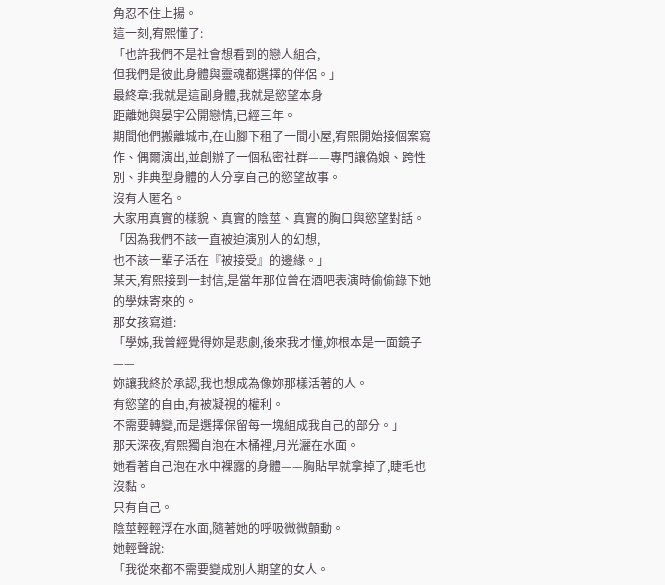角忍不住上揚。
這一刻,宥熙懂了:
「也許我們不是社會想看到的戀人組合,
但我們是彼此身體與靈魂都選擇的伴侶。」
最終章:我就是這副身體,我就是慾望本身
距離她與晏宇公開戀情,已經三年。
期間他們搬離城市,在山腳下租了一間小屋,宥熙開始接個案寫作、偶爾演出,並創辦了一個私密社群——專門讓偽娘、跨性別、非典型身體的人分享自己的慾望故事。
沒有人匿名。
大家用真實的樣貌、真實的陰莖、真實的胸口與慾望對話。
「因為我們不該一直被迫演別人的幻想,
也不該一輩子活在『被接受』的邊緣。」
某天,宥熙接到一封信,是當年那位曾在酒吧表演時偷偷錄下她的學妹寄來的。
那女孩寫道:
「學姊,我曾經覺得妳是悲劇,後來我才懂,妳根本是一面鏡子——
妳讓我終於承認,我也想成為像妳那樣活著的人。
有慾望的自由,有被凝視的權利。
不需要轉變,而是選擇保留每一塊組成我自己的部分。」
那天深夜,宥熙獨自泡在木桶裡,月光灑在水面。
她看著自己泡在水中裸露的身體——胸貼早就拿掉了,睫毛也沒黏。
只有自己。
陰莖輕輕浮在水面,隨著她的呼吸微微顫動。
她輕聲說:
「我從來都不需要變成別人期望的女人。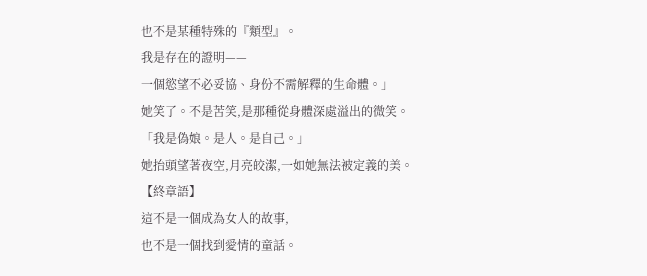也不是某種特殊的『類型』。
我是存在的證明——
一個慾望不必妥協、身份不需解釋的生命體。」
她笑了。不是苦笑,是那種從身體深處溢出的微笑。
「我是偽娘。是人。是自己。」
她抬頭望著夜空,月亮皎潔,一如她無法被定義的美。
【終章語】
這不是一個成為女人的故事,
也不是一個找到愛情的童話。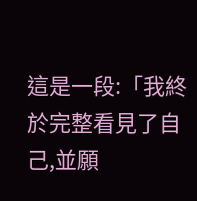這是一段:「我終於完整看見了自己,並願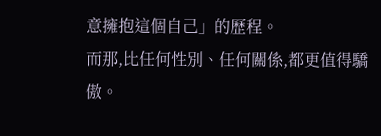意擁抱這個自己」的歷程。
而那,比任何性別、任何關係,都更值得驕傲。